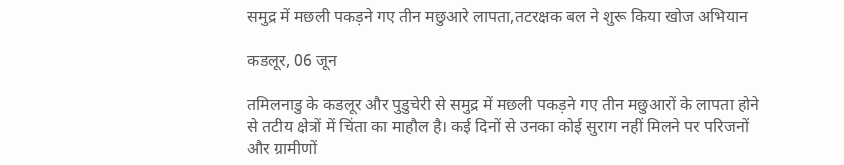समुद्र में मछली पकड़ने गए तीन मछुआरे लापता,तटरक्षक बल ने शुरू किया खोज अभियान

कडलूर, 06 जून

तमिलनाडु के कडलूर और पुडुचेरी से समुद्र में मछली पकड़ने गए तीन मछुआरों के लापता होने से तटीय क्षेत्रों में चिंता का माहौल है। कई दिनों से उनका कोई सुराग नहीं मिलने पर परिजनों और ग्रामीणों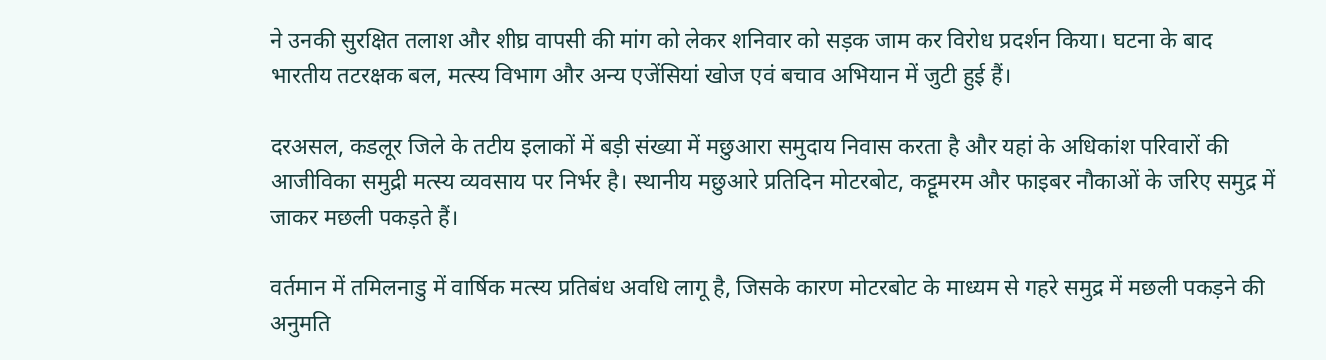ने उनकी सुरक्षित तलाश और शीघ्र वापसी की मांग को लेकर शनिवार को सड़क जाम कर विरोध प्रदर्शन किया। घटना के बाद भारतीय तटरक्षक बल, मत्स्य विभाग और अन्य एजेंसियां खोज एवं बचाव अभियान में जुटी हुई हैं।

दरअसल, कडलूर जिले के तटीय इलाकों में बड़ी संख्या में मछुआरा समुदाय निवास करता है और यहां के अधिकांश परिवारों की आजीविका समुद्री मत्स्य व्यवसाय पर निर्भर है। स्थानीय मछुआरे प्रतिदिन मोटरबोट, कट्टूमरम और फाइबर नौकाओं के जरिए समुद्र में जाकर मछली पकड़ते हैं।

वर्तमान में तमिलनाडु में वार्षिक मत्स्य प्रतिबंध अवधि लागू है, जिसके कारण मोटरबोट के माध्यम से गहरे समुद्र में मछली पकड़ने की अनुमति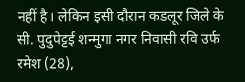नहीं है। लेकिन इसी दौरान कडलूर जिले के सी. पुदुपेट्टई शन्मुगा नगर निवासी रवि उर्फ रमेश (28),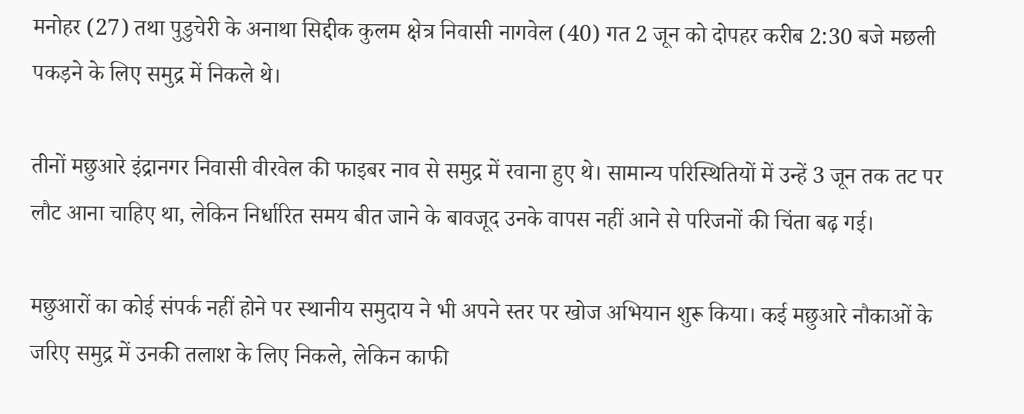मनोहर (27) तथा पुडुचेरी के अनाथा सिद्दीक कुलम क्षेत्र निवासी नागवेल (40) गत 2 जून को दोपहर करीब 2:30 बजे मछली पकड़ने के लिए समुद्र में निकले थे।

तीनों मछुआरे इंद्रानगर निवासी वीरवेल की फाइबर नाव से समुद्र में रवाना हुए थे। सामान्य परिस्थितियों में उन्हें 3 जून तक तट पर लौट आना चाहिए था, लेकिन निर्धारित समय बीत जाने के बावजूद उनके वापस नहीं आने से परिजनों की चिंता बढ़ गई।

मछुआरों का कोई संपर्क नहीं होने पर स्थानीय समुदाय ने भी अपने स्तर पर खोज अभियान शुरू किया। कई मछुआरे नौकाओं के जरिए समुद्र में उनकी तलाश के लिए निकले, लेकिन काफी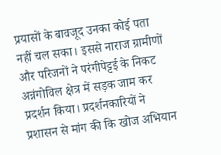प्रयासों के बावजूद उनका कोई पता नहीं चल सका। इससे नाराज ग्रामीणों और परिजनों ने परंगीपेट्टई के निकट अन्नंगोविल क्षेत्र में सड़क जाम कर प्रदर्शन किया। प्रदर्शनकारियों ने प्रशासन से मांग की कि खोज अभियान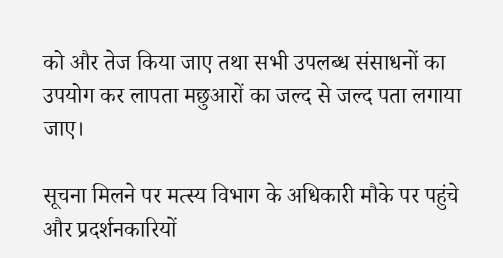को और तेज किया जाए तथा सभी उपलब्ध संसाधनों का उपयोग कर लापता मछुआरों का जल्द से जल्द पता लगाया जाए।

सूचना मिलने पर मत्स्य विभाग के अधिकारी मौके पर पहुंचे और प्रदर्शनकारियों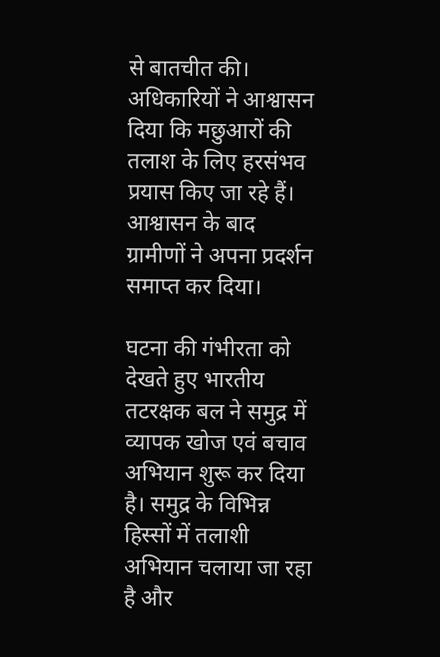से बातचीत की। अधिकारियों ने आश्वासन दिया कि मछुआरों की तलाश के लिए हरसंभव प्रयास किए जा रहे हैं। आश्वासन के बाद ग्रामीणों ने अपना प्रदर्शन समाप्त कर दिया।

घटना की गंभीरता को देखते हुए भारतीय तटरक्षक बल ने समुद्र में व्यापक खोज एवं बचाव अभियान शुरू कर दिया है। समुद्र के विभिन्न हिस्सों में तलाशी अभियान चलाया जा रहा है और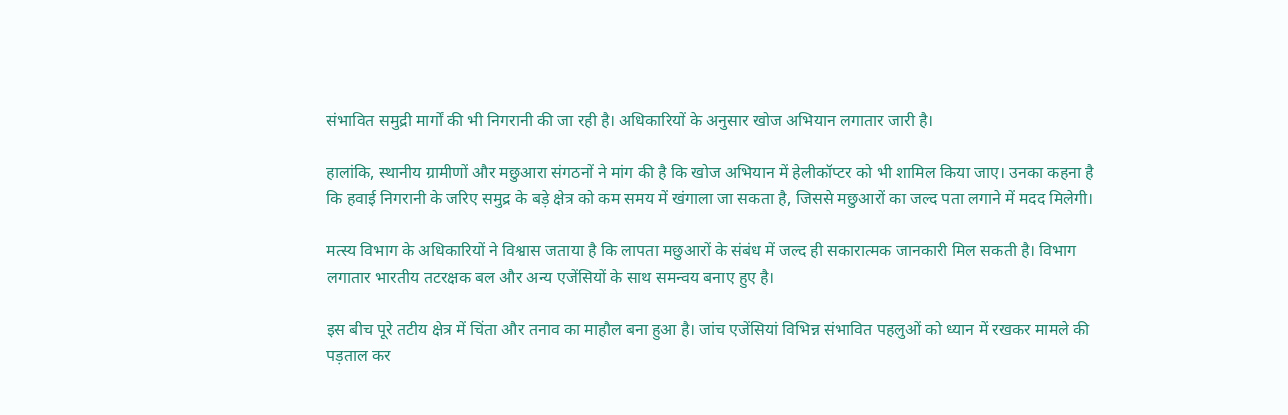संभावित समुद्री मार्गों की भी निगरानी की जा रही है। अधिकारियों के अनुसार खोज अभियान लगातार जारी है।

हालांकि, स्थानीय ग्रामीणों और मछुआरा संगठनों ने मांग की है कि खोज अभियान में हेलीकॉप्टर को भी शामिल किया जाए। उनका कहना है कि हवाई निगरानी के जरिए समुद्र के बड़े क्षेत्र को कम समय में खंगाला जा सकता है, जिससे मछुआरों का जल्द पता लगाने में मदद मिलेगी।

मत्स्य विभाग के अधिकारियों ने विश्वास जताया है कि लापता मछुआरों के संबंध में जल्द ही सकारात्मक जानकारी मिल सकती है। विभाग लगातार भारतीय तटरक्षक बल और अन्य एजेंसियों के साथ समन्वय बनाए हुए है।

इस बीच पूरे तटीय क्षेत्र में चिंता और तनाव का माहौल बना हुआ है। जांच एजेंसियां विभिन्न संभावित पहलुओं को ध्यान में रखकर मामले की पड़ताल कर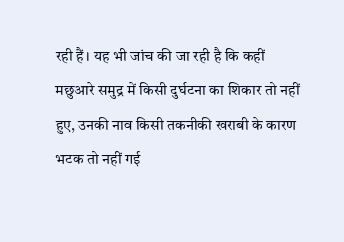रही हैं। यह भी जांच की जा रही है कि कहीं मछुआरे समुद्र में किसी दुर्घटना का शिकार तो नहीं हुए, उनकी नाव किसी तकनीकी खराबी के कारण भटक तो नहीं गई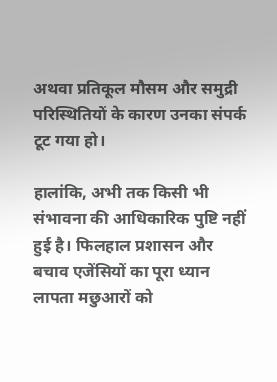अथवा प्रतिकूल मौसम और समुद्री परिस्थितियों के कारण उनका संपर्क टूट गया हो।

हालांकि, अभी तक किसी भी संभावना की आधिकारिक पुष्टि नहीं हुई है। फिलहाल प्रशासन और बचाव एजेंसियों का पूरा ध्यान लापता मछुआरों को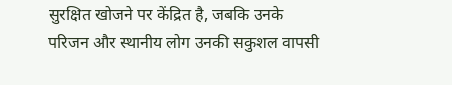सुरक्षित खोजने पर केंद्रित है, जबकि उनके परिजन और स्थानीय लोग उनकी सकुशल वापसी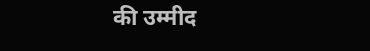की उम्मीद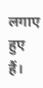लगाए हुए हैं।